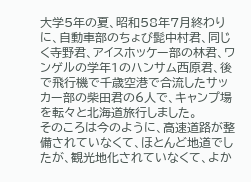大学5年の夏、昭和58年7月終わりに、自動車部のちょび髭中村君、同じく寺野君、アイスホッケー部の林君、ワンゲルの学年1のハンサム西原君、後で飛行機で千歳空港で合流したサッカー部の柴田君の6人で、キャンプ場を転々と北海道旅行しました。
そのころは今のように、高速道路が整備されていなくて、ほとんど地道でしたが、観光地化されていなくて、よか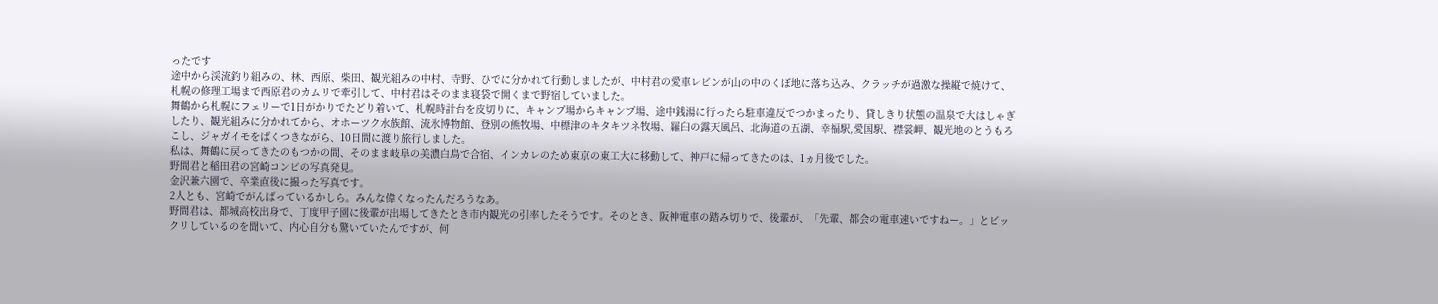ったです
途中から渓流釣り組みの、林、西原、柴田、観光組みの中村、寺野、ひでに分かれて行動しましたが、中村君の愛車レビンが山の中のくぼ地に落ち込み、クラッチが過激な操縦で焼けて、札幌の修理工場まで西原君のカムリで牽引して、中村君はそのまま寝袋で開くまで野宿していました。
舞鶴から札幌にフェリーで1日がかりでたどり着いて、札幌時計台を皮切りに、キャンプ場からキャンプ場、途中銭湯に行ったら駐車違反でつかまったり、貸しきり状態の温泉で大はしゃぎしたり、観光組みに分かれてから、オホーツク水族館、流氷博物館、登別の熊牧場、中標津のキタキツネ牧場、羅臼の露天風呂、北海道の五湖、幸福駅,愛国駅、襟裳岬、観光地のとうもろこし、ジャガイモをぱくつきながら、10日間に渡り旅行しました。
私は、舞鶴に戻ってきたのもつかの間、そのまま岐阜の美濃白鳥で合宿、インカレのため東京の東工大に移動して、神戸に帰ってきたのは、1ヵ月後でした。
野間君と稲田君の宮崎コンビの写真発見。
金沢兼六園で、卒業直後に撮った写真です。
2人とも、宮崎でがんばっているかしら。みんな偉くなったんだろうなあ。
野間君は、都城高校出身で、丁度甲子園に後輩が出場してきたとき市内観光の引率したそうです。そのとき、阪神電車の踏み切りで、後輩が、「先輩、都会の電車速いですねー。」とビックリしているのを聞いて、内心自分も驚いていたんですが、何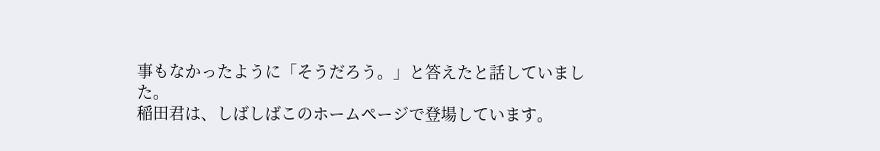事もなかったように「そうだろう。」と答えたと話していました。
稲田君は、しばしばこのホームページで登場しています。